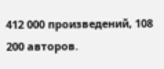412 000 произведений, 108 200 авторов.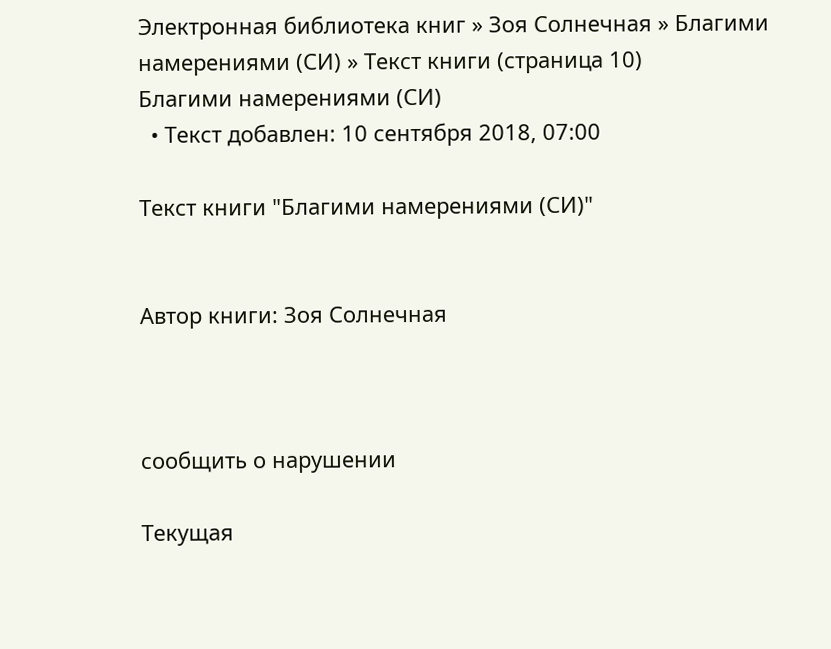Электронная библиотека книг » Зоя Солнечная » Благими намерениями (СИ) » Текст книги (страница 10)
Благими намерениями (СИ)
  • Текст добавлен: 10 сентября 2018, 07:00

Текст книги "Благими намерениями (СИ)"


Автор книги: Зоя Солнечная



сообщить о нарушении

Текущая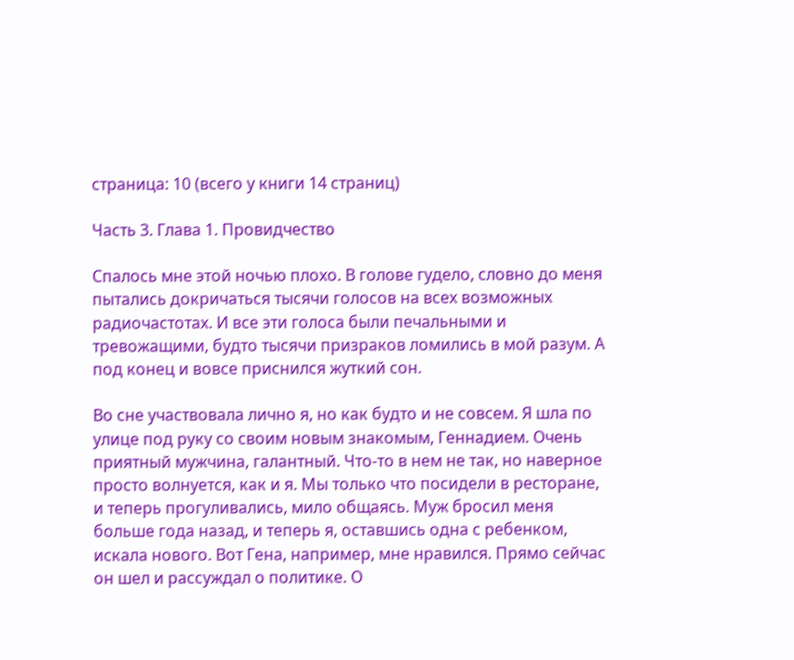страница: 10 (всего у книги 14 страниц)

Часть 3. Глава 1. Провидчество

Спалось мне этой ночью плохо. В голове гудело, словно до меня пытались докричаться тысячи голосов на всех возможных радиочастотах. И все эти голоса были печальными и тревожащими, будто тысячи призраков ломились в мой разум. А под конец и вовсе приснился жуткий сон.

Во сне участвовала лично я, но как будто и не совсем. Я шла по улице под руку со своим новым знакомым, Геннадием. Очень приятный мужчина, галантный. Что-то в нем не так, но наверное просто волнуется, как и я. Мы только что посидели в ресторане, и теперь прогуливались, мило общаясь. Муж бросил меня больше года назад, и теперь я, оставшись одна с ребенком, искала нового. Вот Гена, например, мне нравился. Прямо сейчас он шел и рассуждал о политике. О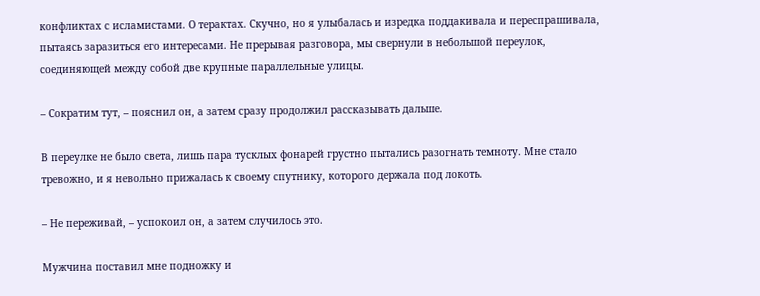конфликтах с исламистами. О терактах. Скучно, но я улыбалась и изредка поддакивала и переспрашивала, пытаясь заразиться его интересами. Не прерывая разговора, мы свернули в небольшой переулок, соединяющей между собой две крупные параллельные улицы.

– Сократим тут, – пояснил он, а затем сразу продолжил рассказывать дальше.

В переулке не было света, лишь пара тусклых фонарей грустно пытались разогнать темноту. Мне стало тревожно, и я невольно прижалась к своему спутнику, которого держала под локоть.

– Не переживай, – успокоил он, а затем случилось это.

Мужчина поставил мне подножку и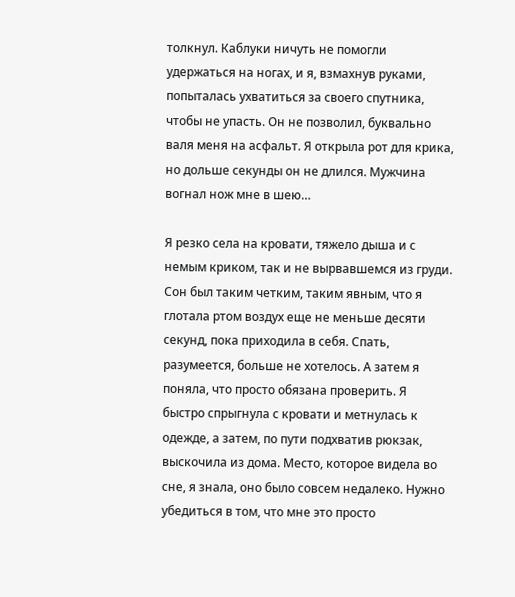толкнул. Каблуки ничуть не помогли удержаться на ногах, и я, взмахнув руками, попыталась ухватиться за своего спутника, чтобы не упасть. Он не позволил, буквально валя меня на асфальт. Я открыла рот для крика, но дольше секунды он не длился. Мужчина вогнал нож мне в шею…

Я резко села на кровати, тяжело дыша и с немым криком, так и не вырвавшемся из груди. Сон был таким четким, таким явным, что я глотала ртом воздух еще не меньше десяти секунд, пока приходила в себя. Спать, разумеется, больше не хотелось. А затем я поняла, что просто обязана проверить. Я быстро спрыгнула с кровати и метнулась к одежде, а затем, по пути подхватив рюкзак, выскочила из дома. Место, которое видела во сне, я знала, оно было совсем недалеко. Нужно убедиться в том, что мне это просто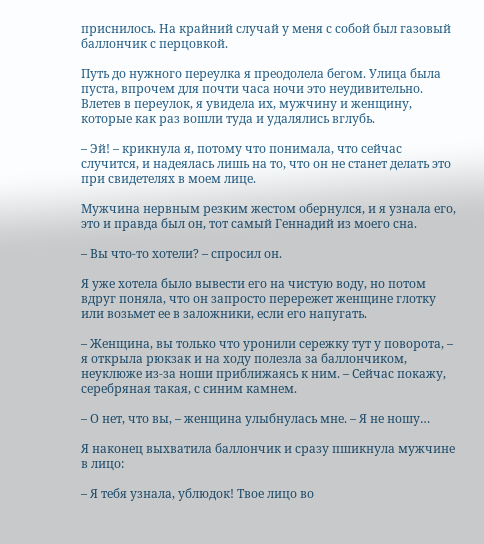приснилось. На крайний случай у меня с собой был газовый баллончик с перцовкой.

Путь до нужного переулка я преодолела бегом. Улица была пуста, впрочем для почти часа ночи это неудивительно. Влетев в переулок, я увидела их, мужчину и женщину, которые как раз вошли туда и удалялись вглубь.

– Эй! – крикнула я, потому что понимала, что сейчас случится, и надеялась лишь на то, что он не станет делать это при свидетелях в моем лице.

Мужчина нервным резким жестом обернулся, и я узнала его, это и правда был он, тот самый Геннадий из моего сна.

– Вы что-то хотели? – спросил он.

Я уже хотела было вывести его на чистую воду, но потом вдруг поняла, что он запросто перережет женщине глотку или возьмет ее в заложники, если его напугать.

– Женщина, вы только что уронили сережку тут у поворота, – я открыла рюкзак и на ходу полезла за баллончиком, неуклюже из-за ноши приближаясь к ним. – Сейчас покажу, серебряная такая, с синим камнем.

– О нет, что вы, – женщина улыбнулась мне. – Я не ношу…

Я наконец выхватила баллончик и сразу пшикнула мужчине в лицо:

– Я тебя узнала, ублюдок! Твое лицо во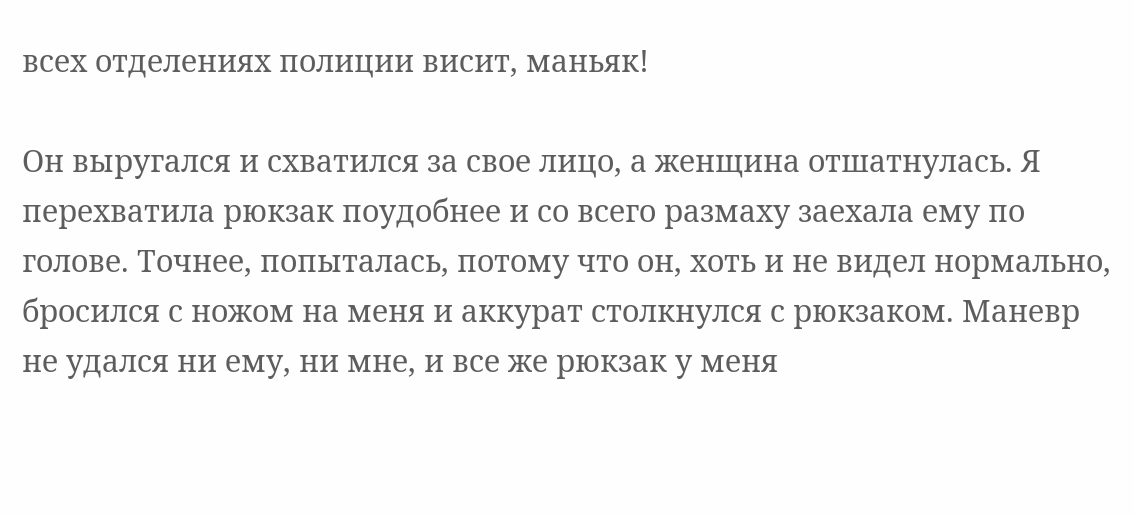всех отделениях полиции висит, маньяк!

Он выругался и схватился за свое лицо, а женщина отшатнулась. Я перехватила рюкзак поудобнее и со всего размаху заехала ему по голове. Точнее, попыталась, потому что он, хоть и не видел нормально, бросился с ножом на меня и аккурат столкнулся с рюкзаком. Маневр не удался ни ему, ни мне, и все же рюкзак у меня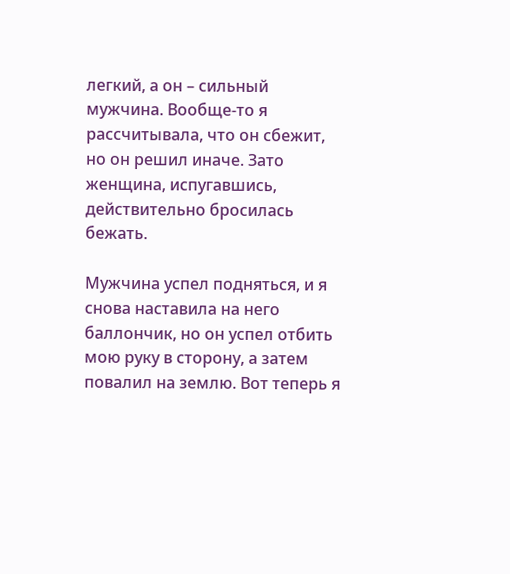легкий, а он – сильный мужчина. Вообще-то я рассчитывала, что он сбежит, но он решил иначе. Зато женщина, испугавшись, действительно бросилась бежать.

Мужчина успел подняться, и я снова наставила на него баллончик, но он успел отбить мою руку в сторону, а затем повалил на землю. Вот теперь я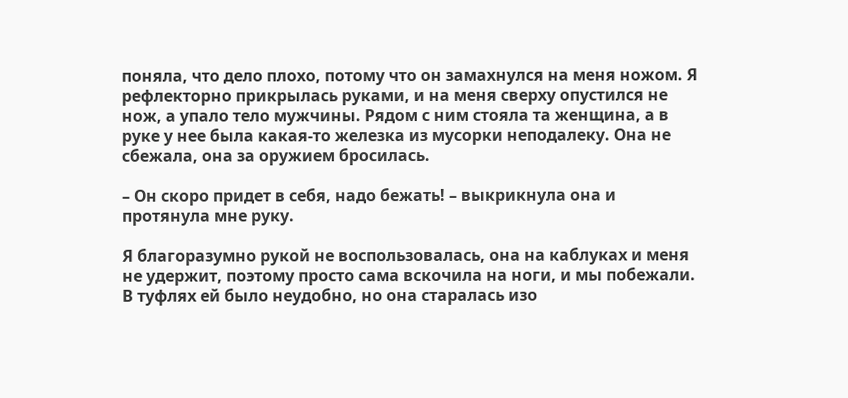поняла, что дело плохо, потому что он замахнулся на меня ножом. Я рефлекторно прикрылась руками, и на меня сверху опустился не нож, а упало тело мужчины. Рядом с ним стояла та женщина, а в руке у нее была какая-то железка из мусорки неподалеку. Она не сбежала, она за оружием бросилась.

– Он скоро придет в себя, надо бежать! – выкрикнула она и протянула мне руку.

Я благоразумно рукой не воспользовалась, она на каблуках и меня не удержит, поэтому просто сама вскочила на ноги, и мы побежали. В туфлях ей было неудобно, но она старалась изо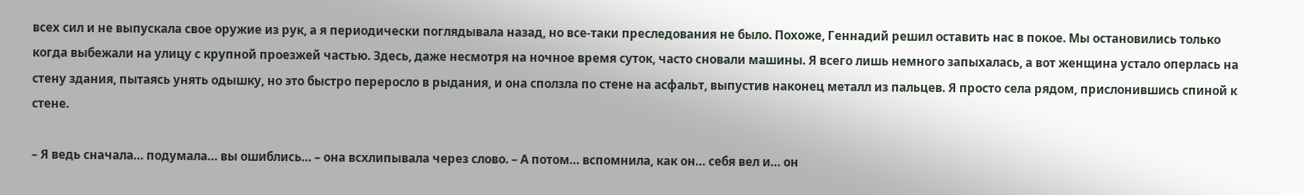всех сил и не выпускала свое оружие из рук, а я периодически поглядывала назад, но все-таки преследования не было. Похоже, Геннадий решил оставить нас в покое. Мы остановились только когда выбежали на улицу с крупной проезжей частью. Здесь, даже несмотря на ночное время суток, часто сновали машины. Я всего лишь немного запыхалась, а вот женщина устало оперлась на стену здания, пытаясь унять одышку, но это быстро переросло в рыдания, и она сползла по стене на асфальт, выпустив наконец металл из пальцев. Я просто села рядом, прислонившись спиной к стене.

– Я ведь сначала… подумала… вы ошиблись… – она всхлипывала через слово. – А потом… вспомнила, как он… себя вел и… он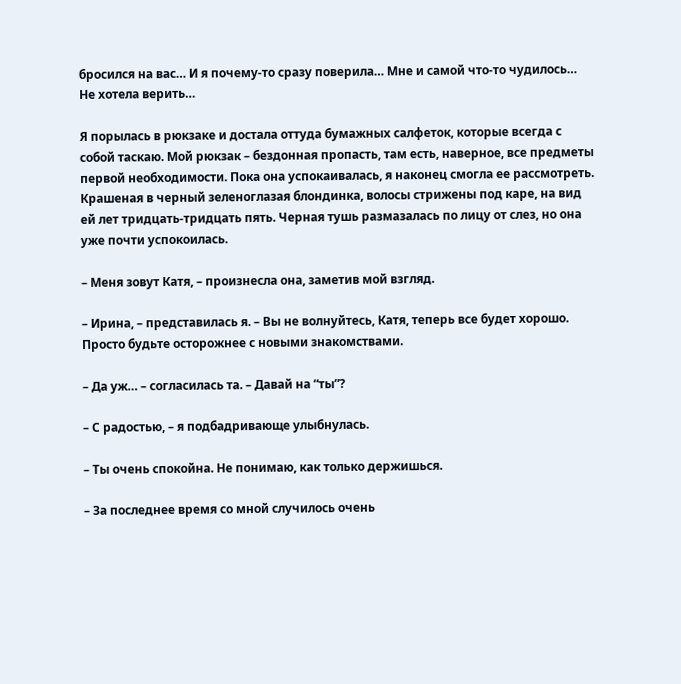бросился на вас… И я почему-то сразу поверила… Мне и самой что-то чудилось… Не хотела верить…

Я порылась в рюкзаке и достала оттуда бумажных салфеток, которые всегда с собой таскаю. Мой рюкзак – бездонная пропасть, там есть, наверное, все предметы первой необходимости. Пока она успокаивалась, я наконец смогла ее рассмотреть. Крашеная в черный зеленоглазая блондинка, волосы стрижены под каре, на вид ей лет тридцать-тридцать пять. Черная тушь размазалась по лицу от слез, но она уже почти успокоилась.

– Меня зовут Катя, – произнесла она, заметив мой взгляд.

– Ирина, – представилась я. – Вы не волнуйтесь, Катя, теперь все будет хорошо. Просто будьте осторожнее с новыми знакомствами.

– Да уж… – согласилась та. – Давай на “ты”?

– С радостью, – я подбадривающе улыбнулась.

– Ты очень спокойна. Не понимаю, как только держишься.

– За последнее время со мной случилось очень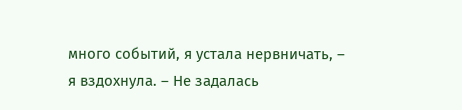много событий, я устала нервничать, – я вздохнула. – Не задалась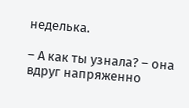неделька.

– А как ты узнала? – она вдруг напряженно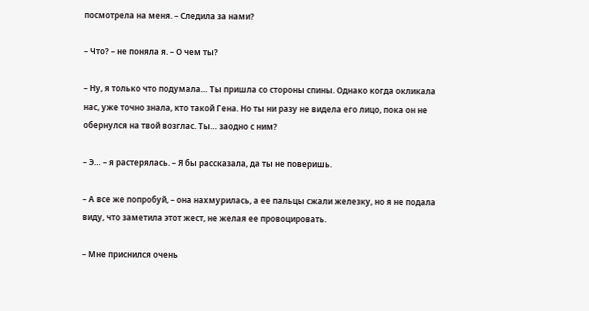посмотрела на меня. – Следила за нами?

– Что? – не поняла я. – О чем ты?

– Ну, я только что подумала… Ты пришла со стороны спины. Однако когда окликала нас, уже точно знала, кто такой Гена. Но ты ни разу не видела его лицо, пока он не обернулся на твой возглас. Ты… заодно с ним?

– Э… – я растерялась. – Я бы рассказала, да ты не поверишь.

– А все же попробуй, – она нахмурилась, а ее пальцы сжали железку, но я не подала виду, что заметила этот жест, не желая ее провоцировать.

– Мне приснился очень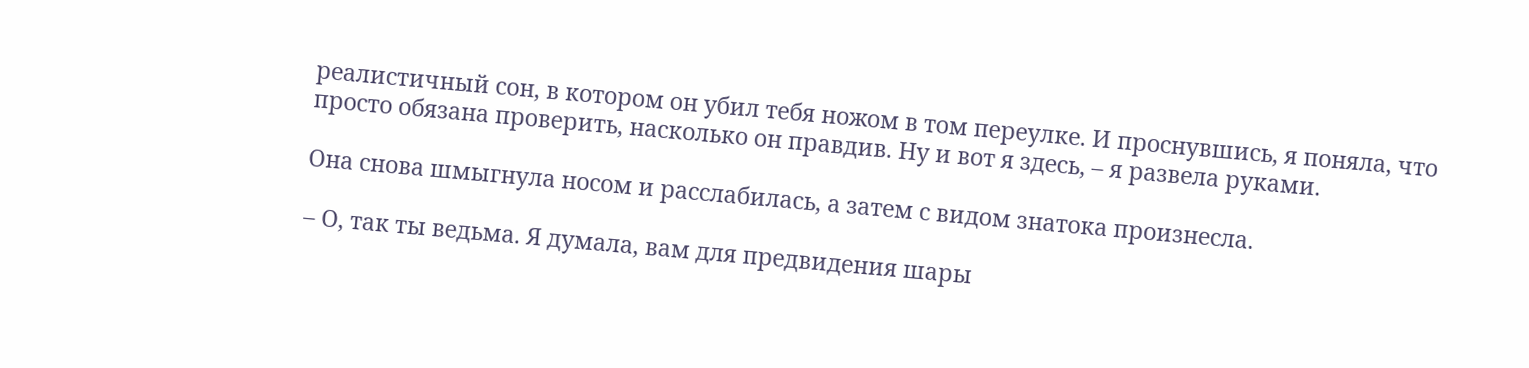реалистичный сон, в котором он убил тебя ножом в том переулке. И проснувшись, я поняла, что просто обязана проверить, насколько он правдив. Ну и вот я здесь, – я развела руками.

Она снова шмыгнула носом и расслабилась, а затем с видом знатока произнесла.

– О, так ты ведьма. Я думала, вам для предвидения шары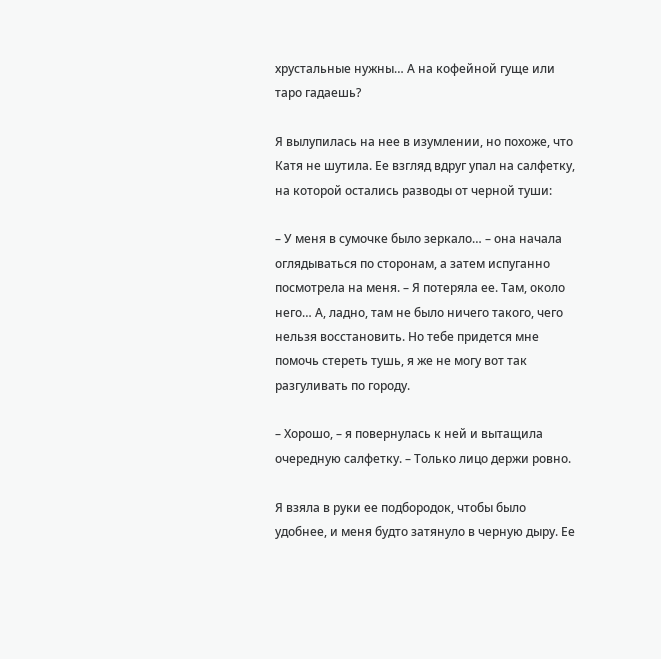хрустальные нужны… А на кофейной гуще или таро гадаешь?

Я вылупилась на нее в изумлении, но похоже, что Катя не шутила. Ее взгляд вдруг упал на салфетку, на которой остались разводы от черной туши:

– У меня в сумочке было зеркало… – она начала оглядываться по сторонам, а затем испуганно посмотрела на меня. – Я потеряла ее. Там, около него… А, ладно, там не было ничего такого, чего нельзя восстановить. Но тебе придется мне помочь стереть тушь, я же не могу вот так разгуливать по городу.

– Хорошо, – я повернулась к ней и вытащила очередную салфетку. – Только лицо держи ровно.

Я взяла в руки ее подбородок, чтобы было удобнее, и меня будто затянуло в черную дыру. Ее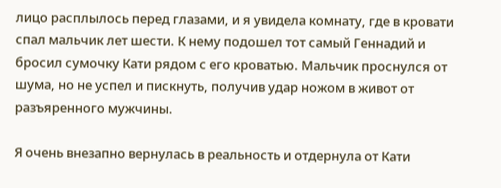лицо расплылось перед глазами, и я увидела комнату, где в кровати спал мальчик лет шести. К нему подошел тот самый Геннадий и бросил сумочку Кати рядом с его кроватью. Мальчик проснулся от шума, но не успел и пискнуть, получив удар ножом в живот от разъяренного мужчины.

Я очень внезапно вернулась в реальность и отдернула от Кати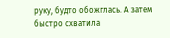руку, будто обожглась. А затем быстро схватила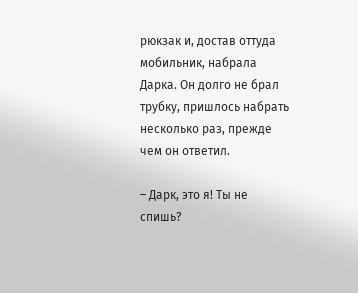рюкзак и, достав оттуда мобильник, набрала Дарка. Он долго не брал трубку, пришлось набрать несколько раз, прежде чем он ответил.

– Дарк, это я! Ты не спишь?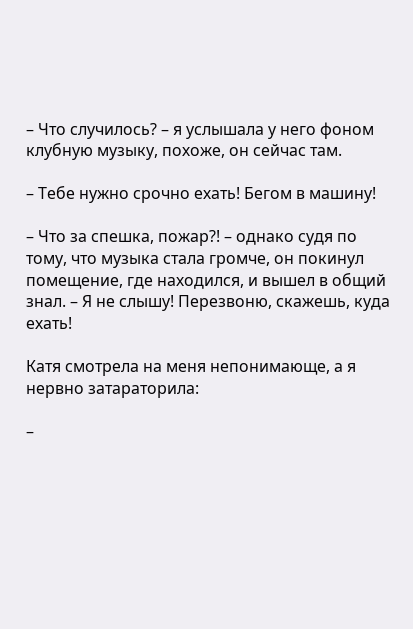– Что случилось? – я услышала у него фоном клубную музыку, похоже, он сейчас там.

– Тебе нужно срочно ехать! Бегом в машину!

– Что за спешка, пожар?! – однако судя по тому, что музыка стала громче, он покинул помещение, где находился, и вышел в общий знал. – Я не слышу! Перезвоню, скажешь, куда ехать!

Катя смотрела на меня непонимающе, а я нервно затараторила:

–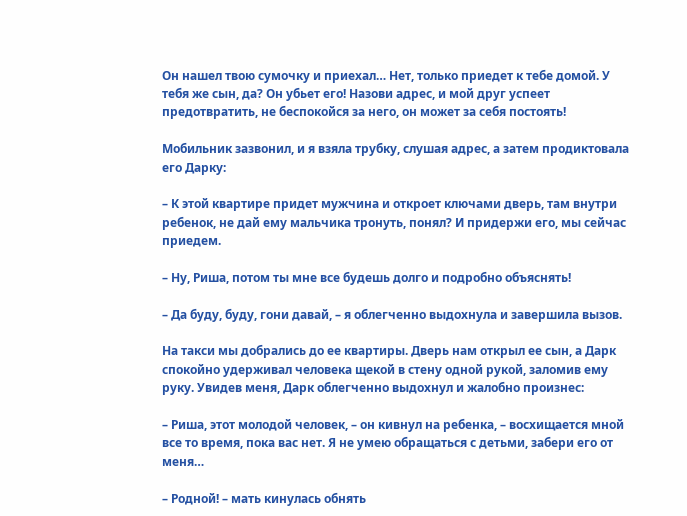Он нашел твою сумочку и приехал… Нет, только приедет к тебе домой. У тебя же сын, да? Он убьет его! Назови адрес, и мой друг успеет предотвратить, не беспокойся за него, он может за себя постоять!

Мобильник зазвонил, и я взяла трубку, слушая адрес, а затем продиктовала его Дарку:

– К этой квартире придет мужчина и откроет ключами дверь, там внутри ребенок, не дай ему мальчика тронуть, понял? И придержи его, мы сейчас приедем.

– Ну, Риша, потом ты мне все будешь долго и подробно объяснять!

– Да буду, буду, гони давай, – я облегченно выдохнула и завершила вызов.

На такси мы добрались до ее квартиры. Дверь нам открыл ее сын, а Дарк спокойно удерживал человека щекой в стену одной рукой, заломив ему руку. Увидев меня, Дарк облегченно выдохнул и жалобно произнес:

– Риша, этот молодой человек, – он кивнул на ребенка, – восхищается мной все то время, пока вас нет. Я не умею обращаться с детьми, забери его от меня…

– Родной! – мать кинулась обнять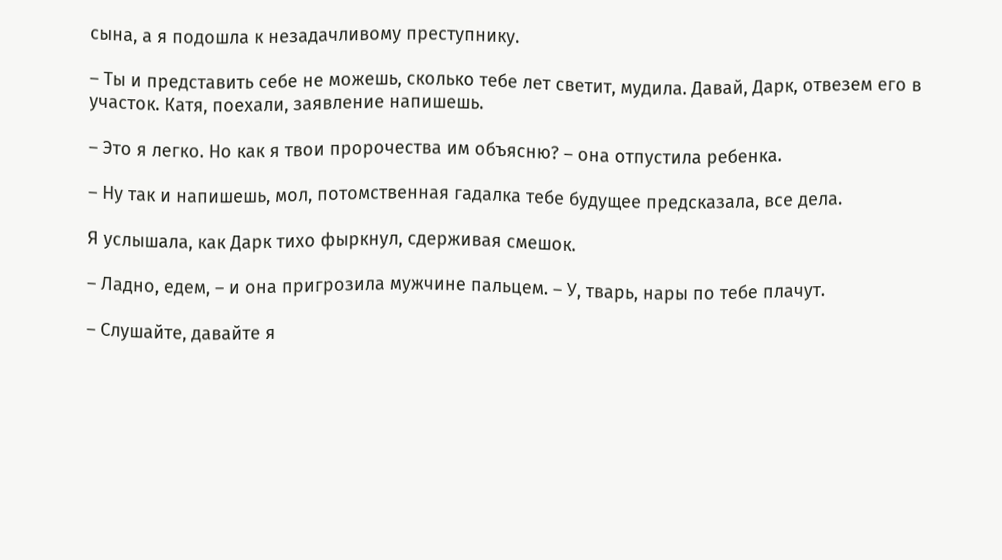сына, а я подошла к незадачливому преступнику.

– Ты и представить себе не можешь, сколько тебе лет светит, мудила. Давай, Дарк, отвезем его в участок. Катя, поехали, заявление напишешь.

– Это я легко. Но как я твои пророчества им объясню? – она отпустила ребенка.

– Ну так и напишешь, мол, потомственная гадалка тебе будущее предсказала, все дела.

Я услышала, как Дарк тихо фыркнул, сдерживая смешок.

– Ладно, едем, – и она пригрозила мужчине пальцем. – У, тварь, нары по тебе плачут.

– Слушайте, давайте я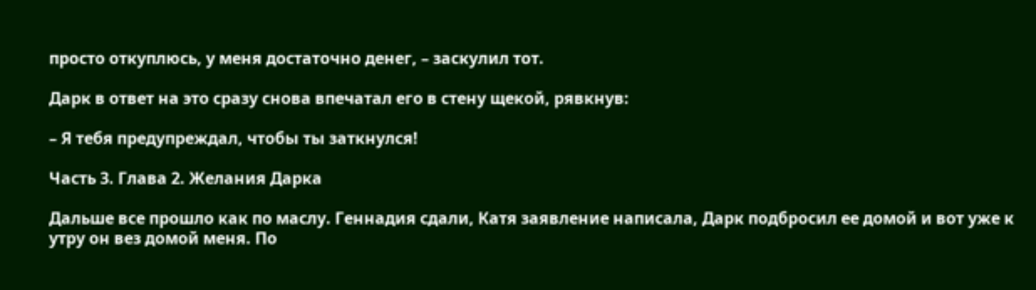просто откуплюсь, у меня достаточно денег, – заскулил тот.

Дарк в ответ на это сразу снова впечатал его в стену щекой, рявкнув:

– Я тебя предупреждал, чтобы ты заткнулся!

Часть 3. Глава 2. Желания Дарка

Дальше все прошло как по маслу. Геннадия сдали, Катя заявление написала, Дарк подбросил ее домой и вот уже к утру он вез домой меня. По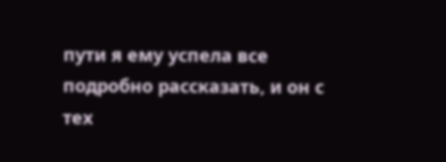пути я ему успела все подробно рассказать, и он с тех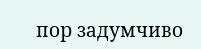пор задумчиво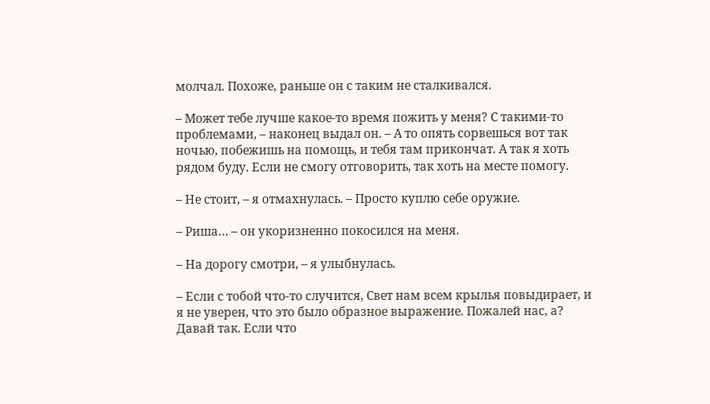молчал. Похоже, раньше он с таким не сталкивался.

– Может тебе лучше какое-то время пожить у меня? С такими-то проблемами, – наконец выдал он. – А то опять сорвешься вот так ночью, побежишь на помощь, и тебя там прикончат. А так я хоть рядом буду. Если не смогу отговорить, так хоть на месте помогу.

– Не стоит, – я отмахнулась. – Просто куплю себе оружие.

– Риша… – он укоризненно покосился на меня.

– На дорогу смотри, – я улыбнулась.

– Если с тобой что-то случится, Свет нам всем крылья повыдирает, и я не уверен, что это было образное выражение. Пожалей нас, а? Давай так. Если что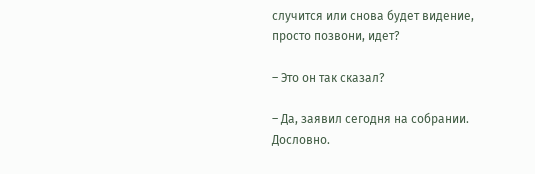случится или снова будет видение, просто позвони, идет?

– Это он так сказал?

– Да, заявил сегодня на собрании. Дословно.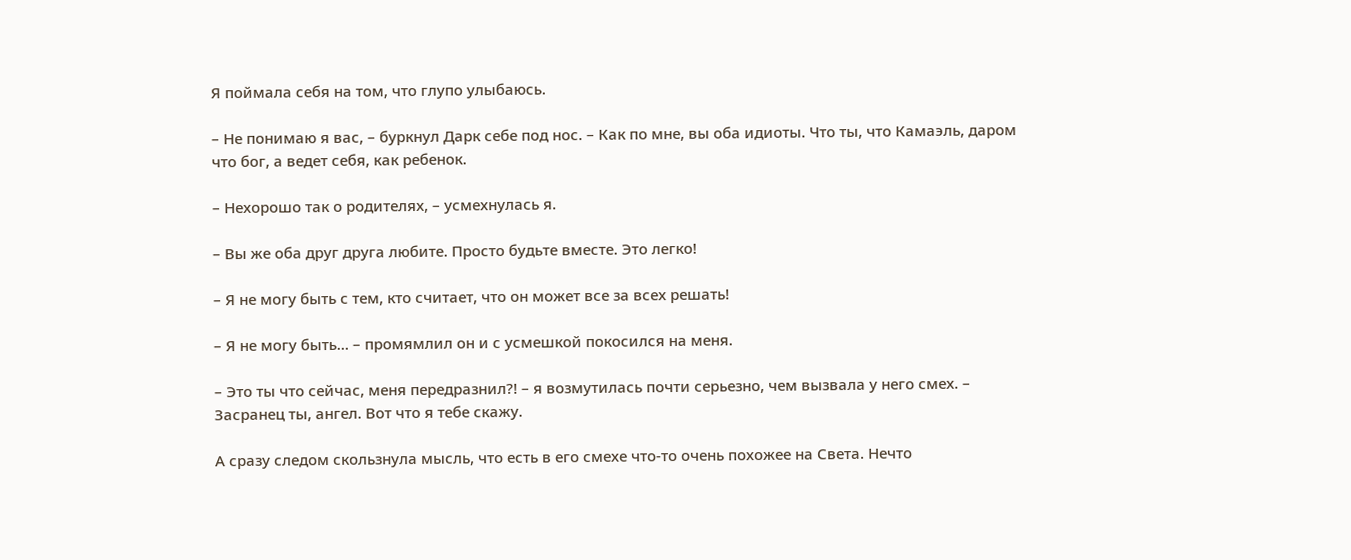Я поймала себя на том, что глупо улыбаюсь.

– Не понимаю я вас, – буркнул Дарк себе под нос. – Как по мне, вы оба идиоты. Что ты, что Камаэль, даром что бог, а ведет себя, как ребенок.

– Нехорошо так о родителях, – усмехнулась я.

– Вы же оба друг друга любите. Просто будьте вместе. Это легко!

– Я не могу быть с тем, кто считает, что он может все за всех решать!

– Я не могу быть… – промямлил он и с усмешкой покосился на меня.

– Это ты что сейчас, меня передразнил?! – я возмутилась почти серьезно, чем вызвала у него смех. – Засранец ты, ангел. Вот что я тебе скажу.

А сразу следом скользнула мысль, что есть в его смехе что-то очень похожее на Света. Нечто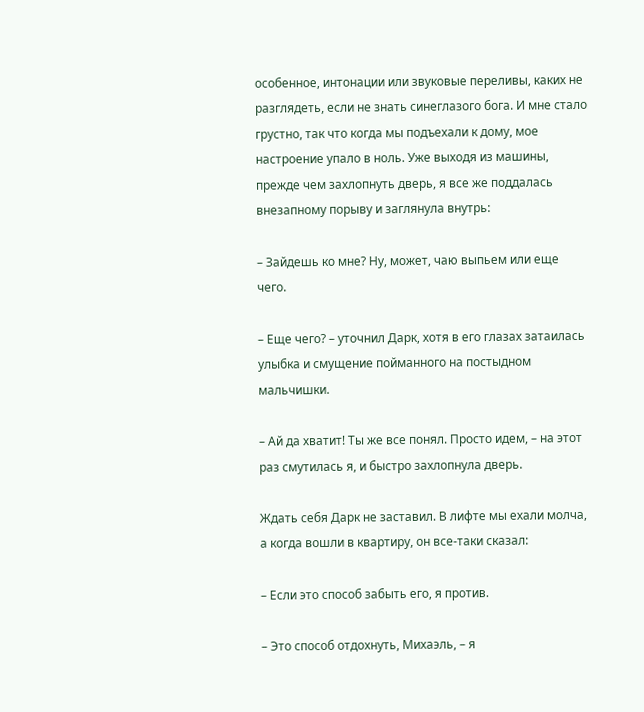особенное, интонации или звуковые переливы, каких не разглядеть, если не знать синеглазого бога. И мне стало грустно, так что когда мы подъехали к дому, мое настроение упало в ноль. Уже выходя из машины, прежде чем захлопнуть дверь, я все же поддалась внезапному порыву и заглянула внутрь:

– Зайдешь ко мне? Ну, может, чаю выпьем или еще чего.

– Еще чего? – уточнил Дарк, хотя в его глазах затаилась улыбка и смущение пойманного на постыдном мальчишки.

– Ай да хватит! Ты же все понял. Просто идем, – на этот раз смутилась я, и быстро захлопнула дверь.

Ждать себя Дарк не заставил. В лифте мы ехали молча, а когда вошли в квартиру, он все-таки сказал:

– Если это способ забыть его, я против.

– Это способ отдохнуть, Михаэль, – я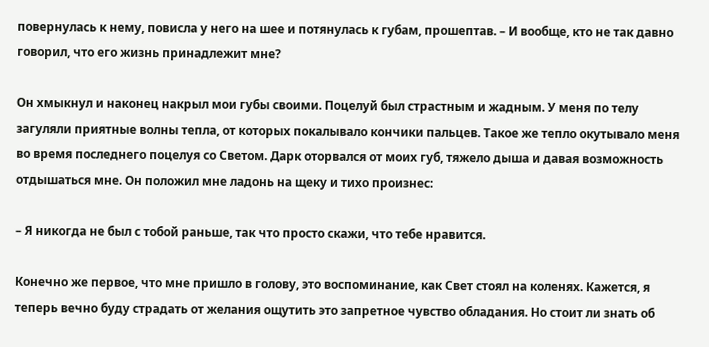повернулась к нему, повисла у него на шее и потянулась к губам, прошептав. – И вообще, кто не так давно говорил, что его жизнь принадлежит мне?

Он хмыкнул и наконец накрыл мои губы своими. Поцелуй был страстным и жадным. У меня по телу загуляли приятные волны тепла, от которых покалывало кончики пальцев. Такое же тепло окутывало меня во время последнего поцелуя со Светом. Дарк оторвался от моих губ, тяжело дыша и давая возможность отдышаться мне. Он положил мне ладонь на щеку и тихо произнес:

– Я никогда не был с тобой раньше, так что просто скажи, что тебе нравится.

Конечно же первое, что мне пришло в голову, это воспоминание, как Свет стоял на коленях. Кажется, я теперь вечно буду страдать от желания ощутить это запретное чувство обладания. Но стоит ли знать об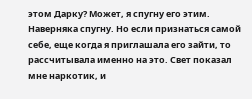этом Дарку? Может, я спугну его этим. Наверняка спугну. Но если признаться самой себе, еще когда я приглашала его зайти, то рассчитывала именно на это. Свет показал мне наркотик, и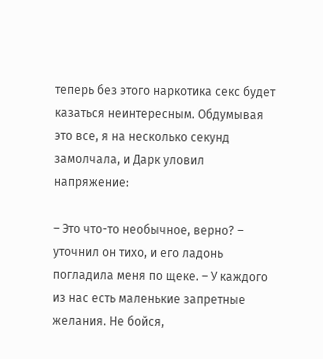теперь без этого наркотика секс будет казаться неинтересным. Обдумывая это все, я на несколько секунд замолчала, и Дарк уловил напряжение:

– Это что-то необычное, верно? – уточнил он тихо, и его ладонь погладила меня по щеке. – У каждого из нас есть маленькие запретные желания. Не бойся,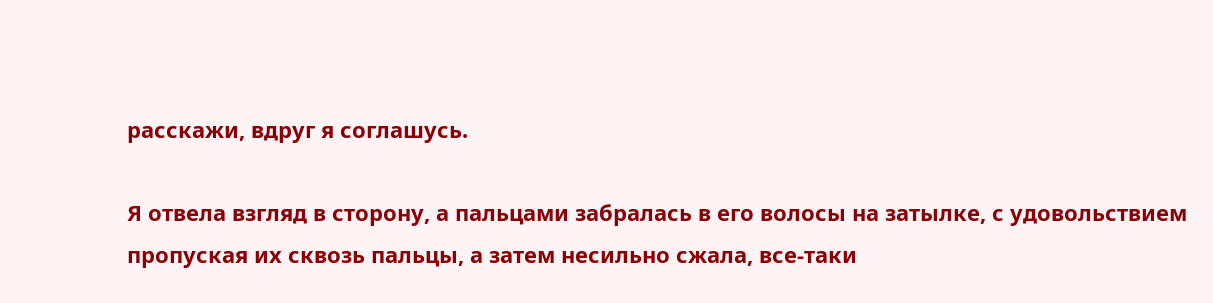расскажи, вдруг я соглашусь.

Я отвела взгляд в сторону, а пальцами забралась в его волосы на затылке, с удовольствием пропуская их сквозь пальцы, а затем несильно сжала, все-таки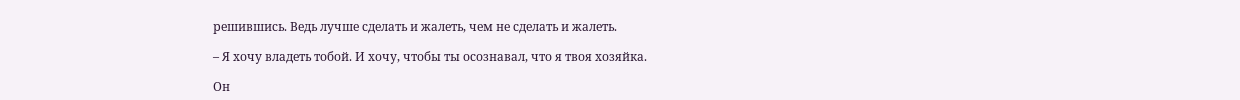решившись. Ведь лучше сделать и жалеть, чем не сделать и жалеть.

– Я хочу владеть тобой. И хочу, чтобы ты осознавал, что я твоя хозяйка.

Он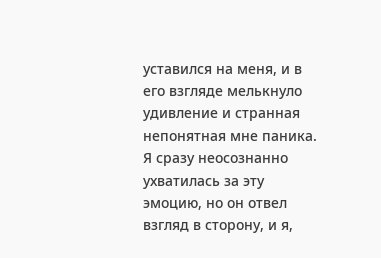уставился на меня, и в его взгляде мелькнуло удивление и странная непонятная мне паника. Я сразу неосознанно ухватилась за эту эмоцию, но он отвел взгляд в сторону, и я,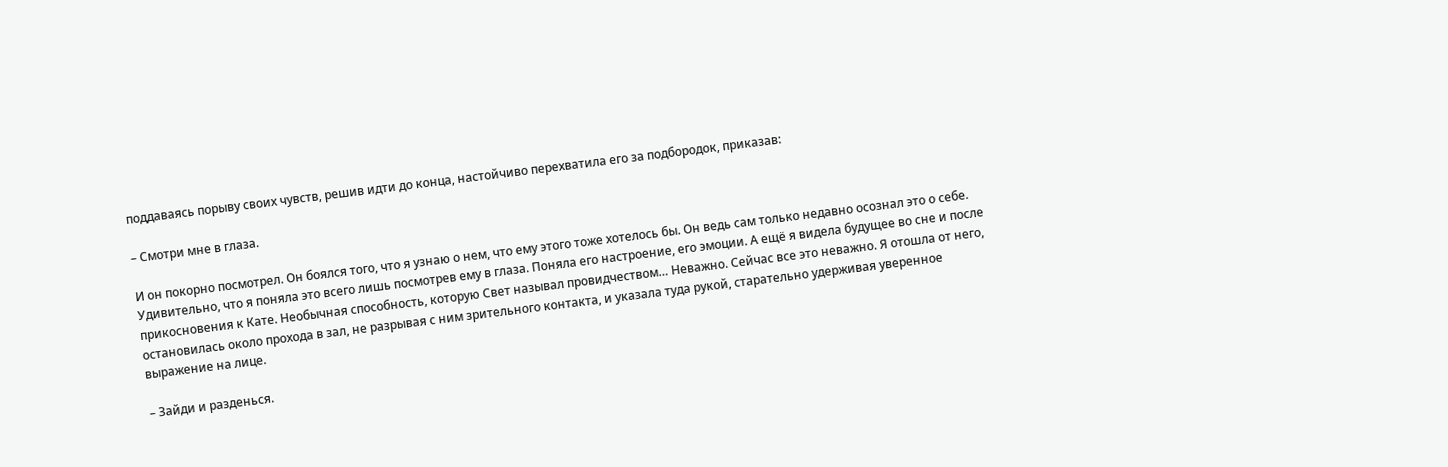поддаваясь порыву своих чувств, решив идти до конца, настойчиво перехватила его за подбородок, приказав:

– Смотри мне в глаза.

И он покорно посмотрел. Он боялся того, что я узнаю о нем, что ему этого тоже хотелось бы. Он ведь сам только недавно осознал это о себе. Удивительно, что я поняла это всего лишь посмотрев ему в глаза. Поняла его настроение, его эмоции. А ещё я видела будущее во сне и после прикосновения к Кате. Необычная способность, которую Свет называл провидчеством… Неважно. Сейчас все это неважно. Я отошла от него, остановилась около прохода в зал, не разрывая с ним зрительного контакта, и указала туда рукой, старательно удерживая уверенное выражение на лице.

– Зайди и разденься.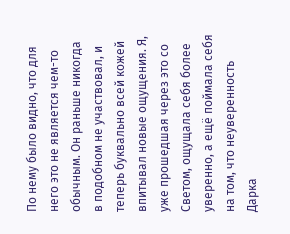По нему было видно, что для него это не является чем-то обычным. Он раньше никогда в подобном не участвовал, и теперь буквально всей кожей впитывал новые ощущения. Я, уже прошедшая через это со Светом, ощущала себя более уверенно, а ещё поймала себя на том, что неуверенность Дарка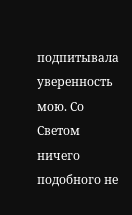подпитывала уверенность мою. Со Светом ничего подобного не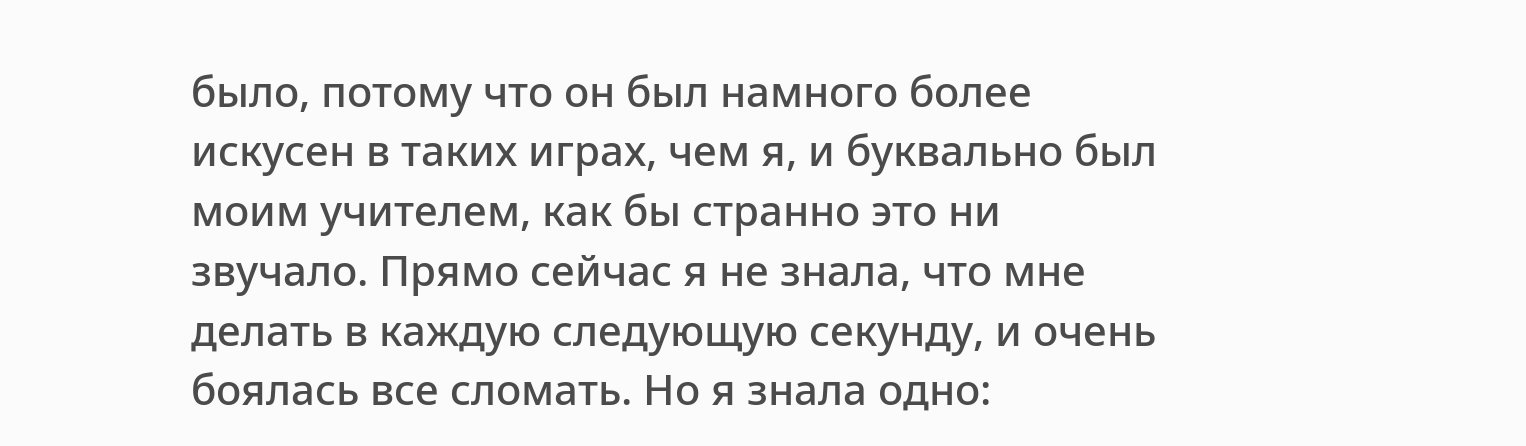было, потому что он был намного более искусен в таких играх, чем я, и буквально был моим учителем, как бы странно это ни звучало. Прямо сейчас я не знала, что мне делать в каждую следующую секунду, и очень боялась все сломать. Но я знала одно: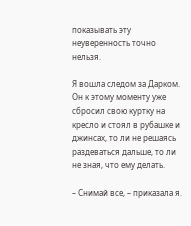показывать эту неуверенность точно нельзя.

Я вошла следом за Дарком. Он к этому моменту уже сбросил свою куртку на кресло и стоял в рубашке и джинсах, то ли не решаясь раздеваться дальше, то ли не зная, что ему делать.

– Снимай все, – приказала я.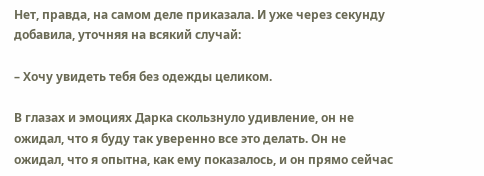Нет, правда, на самом деле приказала. И уже через секунду добавила, уточняя на всякий случай:

– Хочу увидеть тебя без одежды целиком.

В глазах и эмоциях Дарка скользнуло удивление, он не ожидал, что я буду так уверенно все это делать. Он не ожидал, что я опытна, как ему показалось, и он прямо сейчас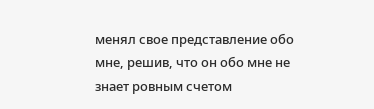менял свое представление обо мне, решив, что он обо мне не знает ровным счетом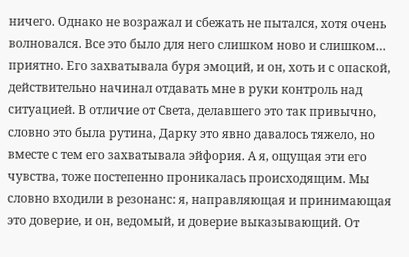ничего. Однако не возражал и сбежать не пытался, хотя очень волновался. Все это было для него слишком ново и слишком… приятно. Его захватывала буря эмоций, и он, хоть и с опаской, действительно начинал отдавать мне в руки контроль над ситуацией. В отличие от Света, делавшего это так привычно, словно это была рутина, Дарку это явно давалось тяжело, но вместе с тем его захватывала эйфория. А я, ощущая эти его чувства, тоже постепенно проникалась происходящим. Мы словно входили в резонанс: я, направляющая и принимающая это доверие, и он, ведомый, и доверие выказывающий. От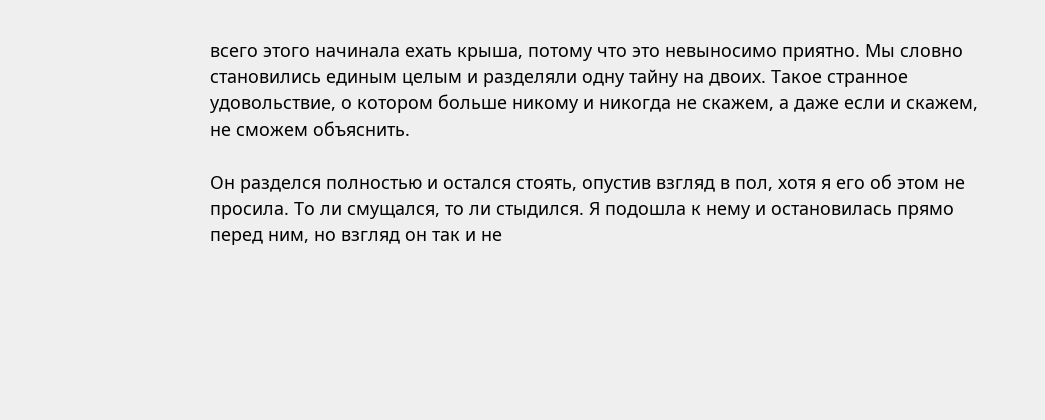всего этого начинала ехать крыша, потому что это невыносимо приятно. Мы словно становились единым целым и разделяли одну тайну на двоих. Такое странное удовольствие, о котором больше никому и никогда не скажем, а даже если и скажем, не сможем объяснить.

Он разделся полностью и остался стоять, опустив взгляд в пол, хотя я его об этом не просила. То ли смущался, то ли стыдился. Я подошла к нему и остановилась прямо перед ним, но взгляд он так и не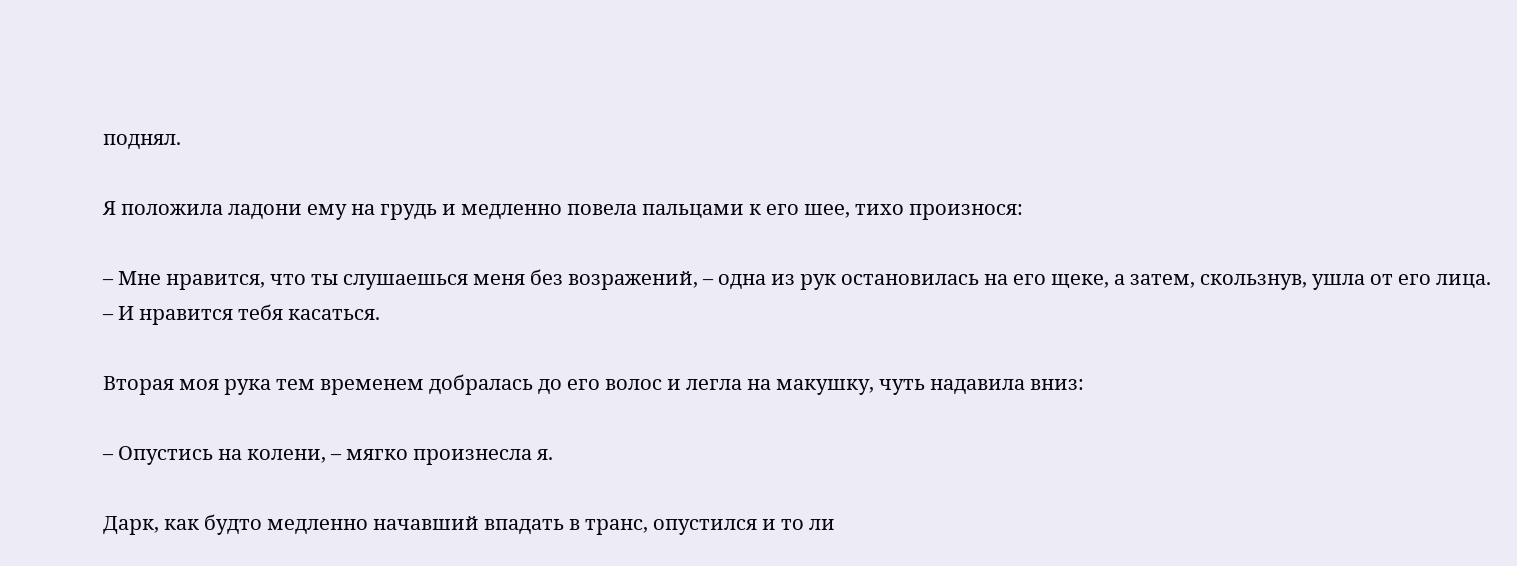поднял.

Я положила ладони ему на грудь и медленно повела пальцами к его шее, тихо произнося:

– Мне нравится, что ты слушаешься меня без возражений, – одна из рук остановилась на его щеке, а затем, скользнув, ушла от его лица. – И нравится тебя касаться.

Вторая моя рука тем временем добралась до его волос и легла на макушку, чуть надавила вниз:

– Опустись на колени, – мягко произнесла я.

Дарк, как будто медленно начавший впадать в транс, опустился и то ли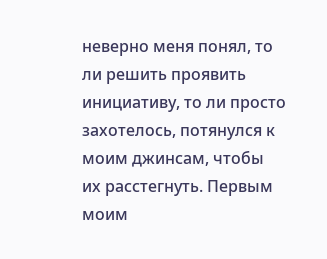неверно меня понял, то ли решить проявить инициативу, то ли просто захотелось, потянулся к моим джинсам, чтобы их расстегнуть. Первым моим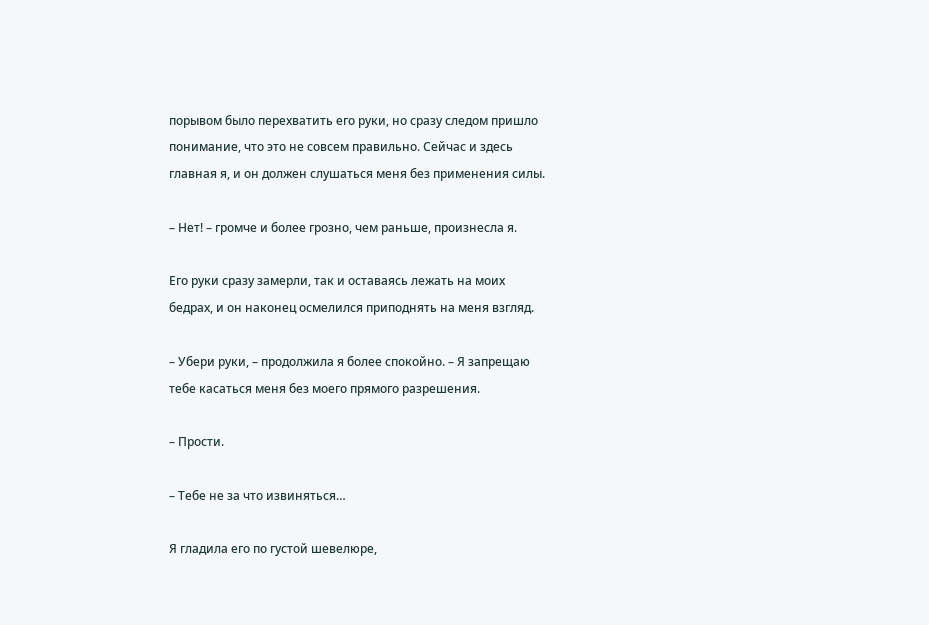порывом было перехватить его руки, но сразу следом пришло понимание, что это не совсем правильно. Сейчас и здесь главная я, и он должен слушаться меня без применения силы.

– Нет! – громче и более грозно, чем раньше, произнесла я.

Его руки сразу замерли, так и оставаясь лежать на моих бедрах, и он наконец осмелился приподнять на меня взгляд.

– Убери руки, – продолжила я более спокойно. – Я запрещаю тебе касаться меня без моего прямого разрешения.

– Прости.

– Тебе не за что извиняться…

Я гладила его по густой шевелюре,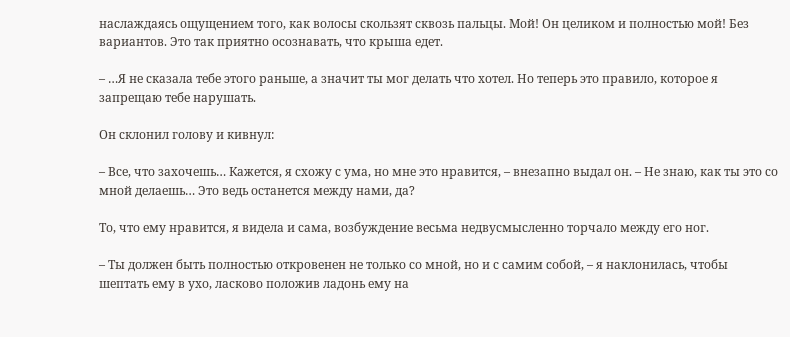наслаждаясь ощущением того, как волосы скользят сквозь пальцы. Мой! Он целиком и полностью мой! Без вариантов. Это так приятно осознавать, что крыша едет.

– …Я не сказала тебе этого раньше, а значит ты мог делать что хотел. Но теперь это правило, которое я запрещаю тебе нарушать.

Он склонил голову и кивнул:

– Все, что захочешь… Кажется, я схожу с ума, но мне это нравится, – внезапно выдал он. – Не знаю, как ты это со мной делаешь… Это ведь останется между нами, да?

То, что ему нравится, я видела и сама, возбуждение весьма недвусмысленно торчало между его ног.

– Ты должен быть полностью откровенен не только со мной, но и с самим собой, – я наклонилась, чтобы шептать ему в ухо, ласково положив ладонь ему на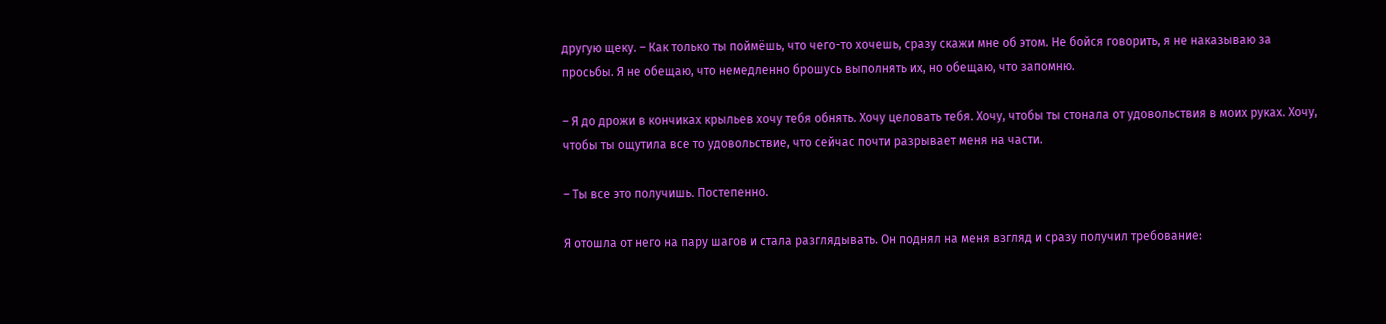другую щеку. – Как только ты поймёшь, что чего-то хочешь, сразу скажи мне об этом. Не бойся говорить, я не наказываю за просьбы. Я не обещаю, что немедленно брошусь выполнять их, но обещаю, что запомню.

– Я до дрожи в кончиках крыльев хочу тебя обнять. Хочу целовать тебя. Хочу, чтобы ты стонала от удовольствия в моих руках. Хочу, чтобы ты ощутила все то удовольствие, что сейчас почти разрывает меня на части.

– Ты все это получишь. Постепенно.

Я отошла от него на пару шагов и стала разглядывать. Он поднял на меня взгляд и сразу получил требование: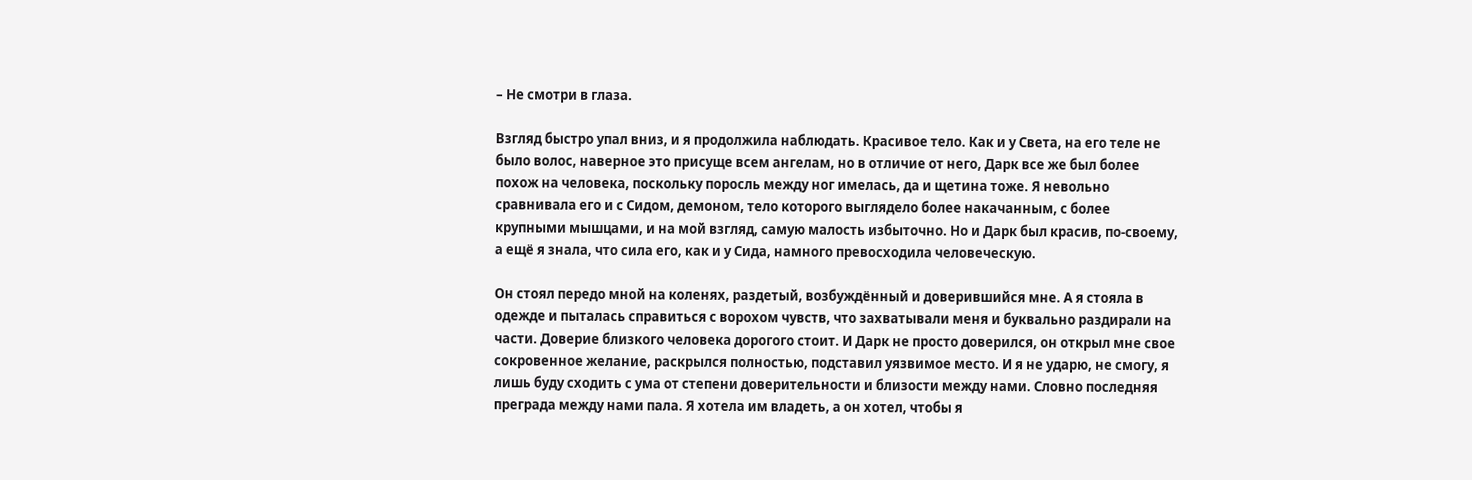– Не смотри в глаза.

Взгляд быстро упал вниз, и я продолжила наблюдать. Красивое тело. Как и у Света, на его теле не было волос, наверное это присуще всем ангелам, но в отличие от него, Дарк все же был более похож на человека, поскольку поросль между ног имелась, да и щетина тоже. Я невольно сравнивала его и с Сидом, демоном, тело которого выглядело более накачанным, с более крупными мышцами, и на мой взгляд, самую малость избыточно. Но и Дарк был красив, по-своему, а ещё я знала, что сила его, как и у Сида, намного превосходила человеческую.

Он стоял передо мной на коленях, раздетый, возбуждённый и доверившийся мне. А я стояла в одежде и пыталась справиться с ворохом чувств, что захватывали меня и буквально раздирали на части. Доверие близкого человека дорогого стоит. И Дарк не просто доверился, он открыл мне свое сокровенное желание, раскрылся полностью, подставил уязвимое место. И я не ударю, не смогу, я лишь буду сходить с ума от степени доверительности и близости между нами. Словно последняя преграда между нами пала. Я хотела им владеть, а он хотел, чтобы я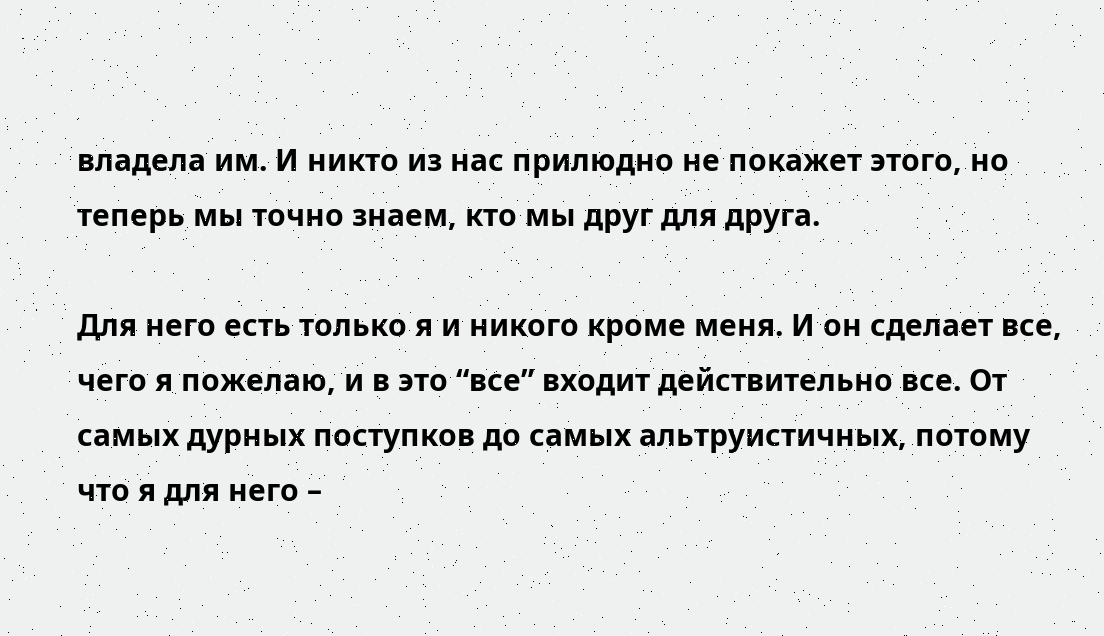владела им. И никто из нас прилюдно не покажет этого, но теперь мы точно знаем, кто мы друг для друга.

Для него есть только я и никого кроме меня. И он сделает все, чего я пожелаю, и в это “все” входит действительно все. От самых дурных поступков до самых альтруистичных, потому что я для него –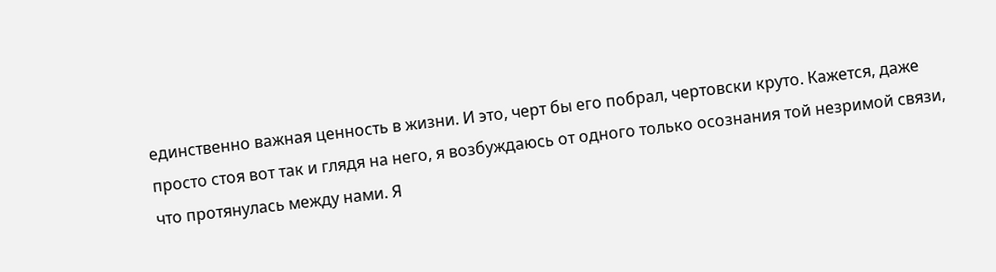единственно важная ценность в жизни. И это, черт бы его побрал, чертовски круто. Кажется, даже просто стоя вот так и глядя на него, я возбуждаюсь от одного только осознания той незримой связи, что протянулась между нами. Я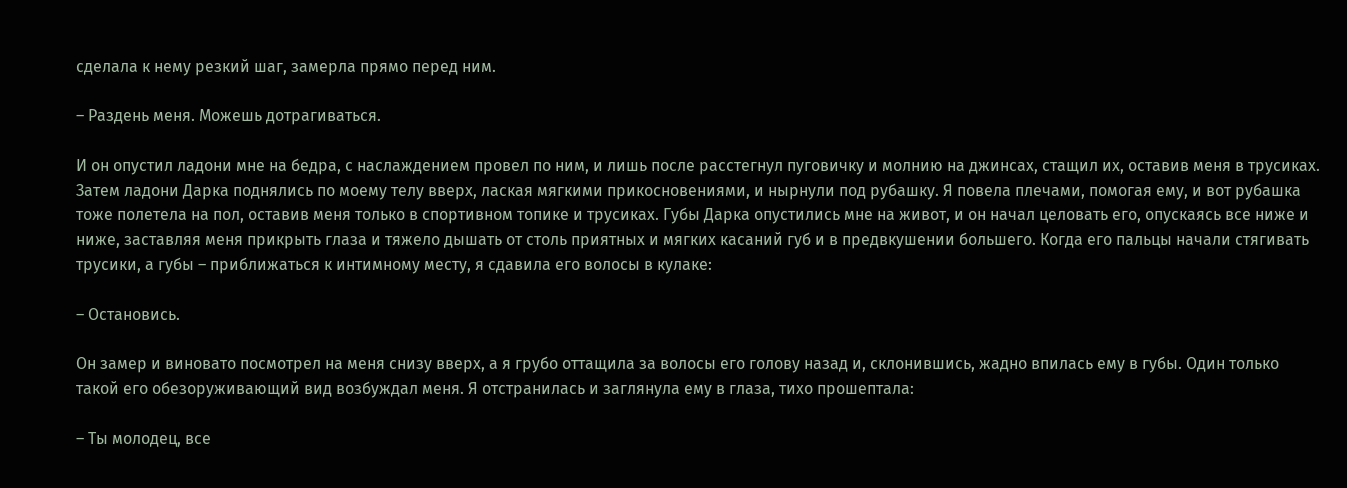сделала к нему резкий шаг, замерла прямо перед ним.

– Раздень меня. Можешь дотрагиваться.

И он опустил ладони мне на бедра, с наслаждением провел по ним, и лишь после расстегнул пуговичку и молнию на джинсах, стащил их, оставив меня в трусиках. Затем ладони Дарка поднялись по моему телу вверх, лаская мягкими прикосновениями, и нырнули под рубашку. Я повела плечами, помогая ему, и вот рубашка тоже полетела на пол, оставив меня только в спортивном топике и трусиках. Губы Дарка опустились мне на живот, и он начал целовать его, опускаясь все ниже и ниже, заставляя меня прикрыть глаза и тяжело дышать от столь приятных и мягких касаний губ и в предвкушении большего. Когда его пальцы начали стягивать трусики, а губы – приближаться к интимному месту, я сдавила его волосы в кулаке:

– Остановись.

Он замер и виновато посмотрел на меня снизу вверх, а я грубо оттащила за волосы его голову назад и, склонившись, жадно впилась ему в губы. Один только такой его обезоруживающий вид возбуждал меня. Я отстранилась и заглянула ему в глаза, тихо прошептала:

– Ты молодец, все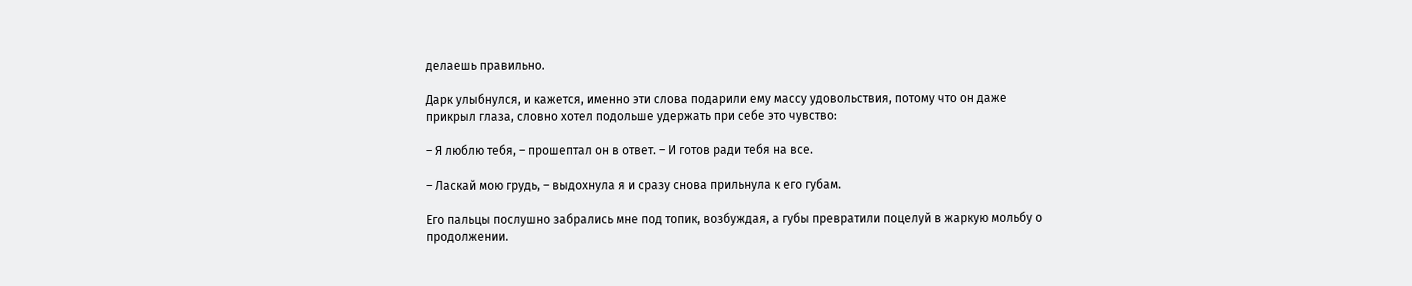делаешь правильно.

Дарк улыбнулся, и кажется, именно эти слова подарили ему массу удовольствия, потому что он даже прикрыл глаза, словно хотел подольше удержать при себе это чувство:

– Я люблю тебя, – прошептал он в ответ. – И готов ради тебя на все.

– Ласкай мою грудь, – выдохнула я и сразу снова прильнула к его губам.

Его пальцы послушно забрались мне под топик, возбуждая, а губы превратили поцелуй в жаркую мольбу о продолжении.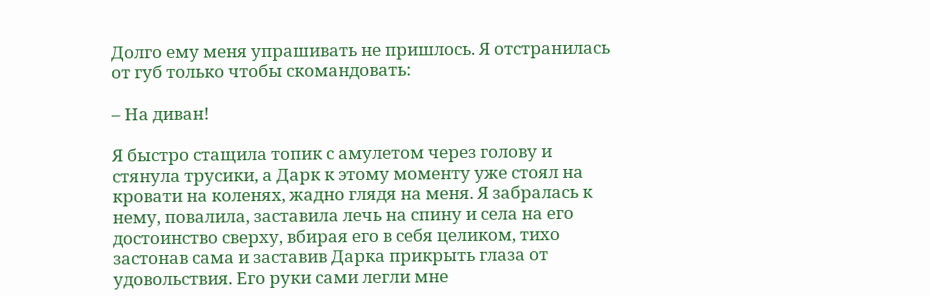Долго ему меня упрашивать не пришлось. Я отстранилась от губ только чтобы скомандовать:

– На диван!

Я быстро стащила топик с амулетом через голову и стянула трусики, а Дарк к этому моменту уже стоял на кровати на коленях, жадно глядя на меня. Я забралась к нему, повалила, заставила лечь на спину и села на его достоинство сверху, вбирая его в себя целиком, тихо застонав сама и заставив Дарка прикрыть глаза от удовольствия. Его руки сами легли мне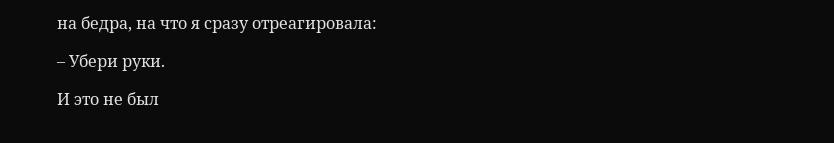на бедра, на что я сразу отреагировала:

– Убери руки.

И это не был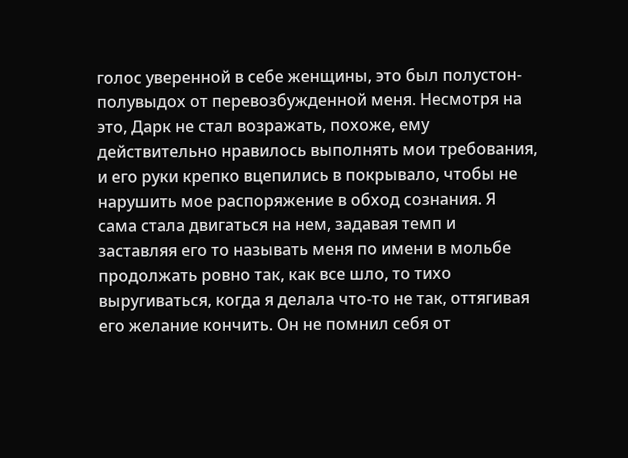голос уверенной в себе женщины, это был полустон-полувыдох от перевозбужденной меня. Несмотря на это, Дарк не стал возражать, похоже, ему действительно нравилось выполнять мои требования, и его руки крепко вцепились в покрывало, чтобы не нарушить мое распоряжение в обход сознания. Я сама стала двигаться на нем, задавая темп и заставляя его то называть меня по имени в мольбе продолжать ровно так, как все шло, то тихо выругиваться, когда я делала что-то не так, оттягивая его желание кончить. Он не помнил себя от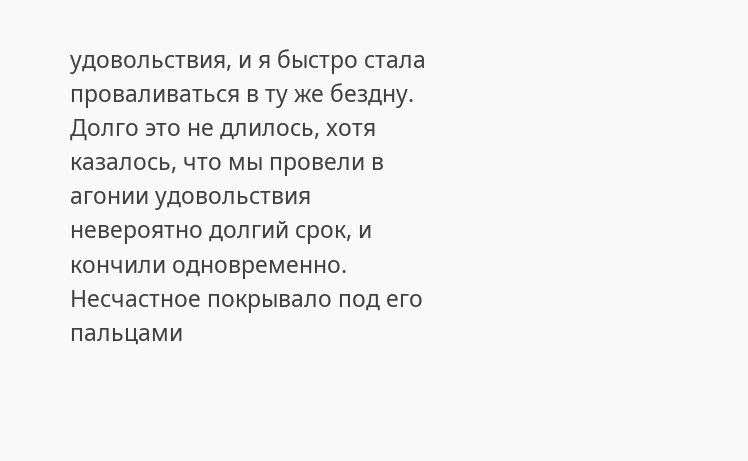удовольствия, и я быстро стала проваливаться в ту же бездну. Долго это не длилось, хотя казалось, что мы провели в агонии удовольствия невероятно долгий срок, и кончили одновременно. Несчастное покрывало под его пальцами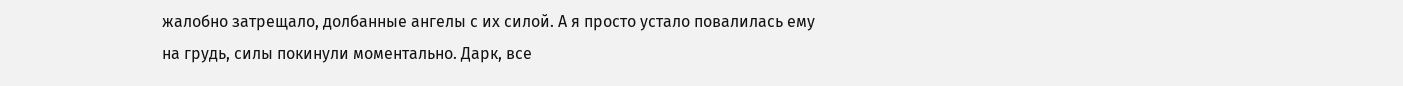жалобно затрещало, долбанные ангелы с их силой. А я просто устало повалилась ему на грудь, силы покинули моментально. Дарк, все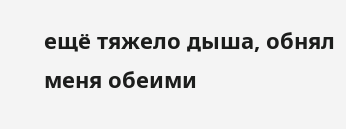ещё тяжело дыша, обнял меня обеими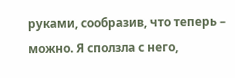руками, сообразив, что теперь – можно. Я сползла с него,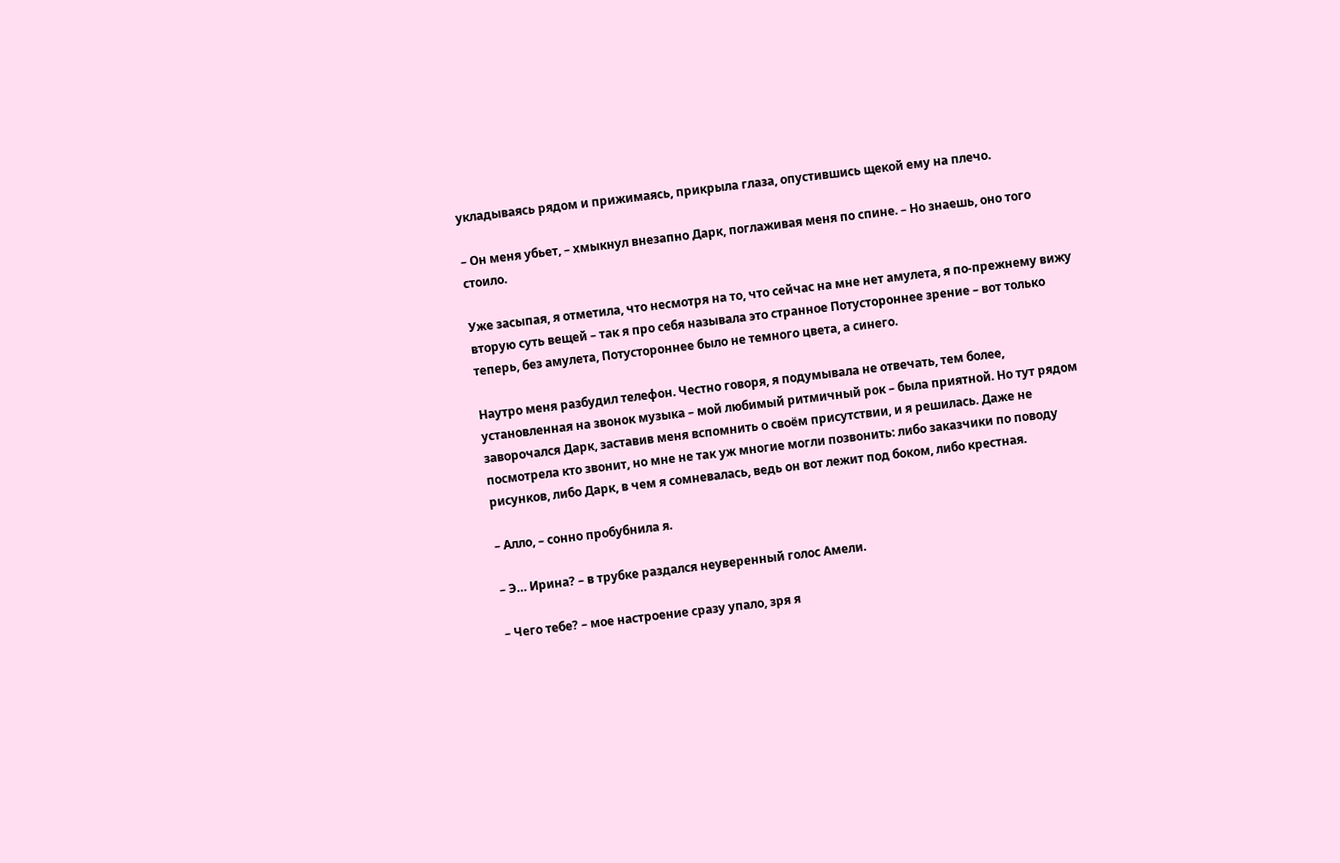укладываясь рядом и прижимаясь, прикрыла глаза, опустившись щекой ему на плечо.

– Он меня убьет, – хмыкнул внезапно Дарк, поглаживая меня по спине. – Но знаешь, оно того стоило.

Уже засыпая, я отметила, что несмотря на то, что сейчас на мне нет амулета, я по-прежнему вижу вторую суть вещей – так я про себя называла это странное Потустороннее зрение – вот только теперь, без амулета, Потустороннее было не темного цвета, а синего.

Наутро меня разбудил телефон. Честно говоря, я подумывала не отвечать, тем более, установленная на звонок музыка – мой любимый ритмичный рок – была приятной. Но тут рядом заворочался Дарк, заставив меня вспомнить о своём присутствии, и я решилась. Даже не посмотрела кто звонит, но мне не так уж многие могли позвонить: либо заказчики по поводу рисунков, либо Дарк, в чем я сомневалась, ведь он вот лежит под боком, либо крестная.

– Алло, – сонно пробубнила я.

– Э… Ирина? – в трубке раздался неуверенный голос Амели.

– Чего тебе? – мое настроение сразу упало, зря я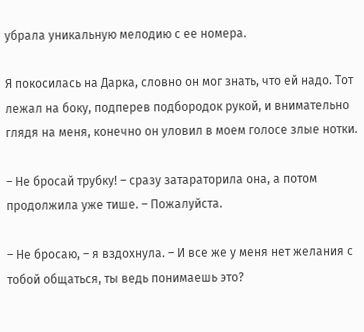убрала уникальную мелодию с ее номера.

Я покосилась на Дарка, словно он мог знать, что ей надо. Тот лежал на боку, подперев подбородок рукой, и внимательно глядя на меня, конечно он уловил в моем голосе злые нотки.

– Не бросай трубку! – сразу затараторила она, а потом продолжила уже тише. – Пожалуйста.

– Не бросаю, – я вздохнула. – И все же у меня нет желания с тобой общаться, ты ведь понимаешь это?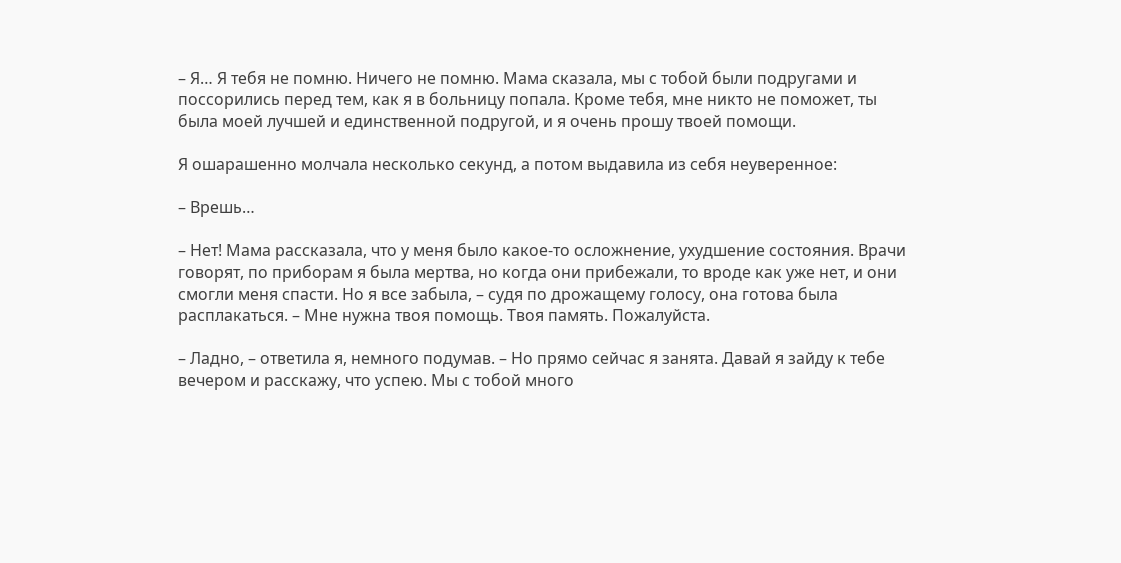– Я… Я тебя не помню. Ничего не помню. Мама сказала, мы с тобой были подругами и поссорились перед тем, как я в больницу попала. Кроме тебя, мне никто не поможет, ты была моей лучшей и единственной подругой, и я очень прошу твоей помощи.

Я ошарашенно молчала несколько секунд, а потом выдавила из себя неуверенное:

– Врешь…

– Нет! Мама рассказала, что у меня было какое-то осложнение, ухудшение состояния. Врачи говорят, по приборам я была мертва, но когда они прибежали, то вроде как уже нет, и они смогли меня спасти. Но я все забыла, – судя по дрожащему голосу, она готова была расплакаться. – Мне нужна твоя помощь. Твоя память. Пожалуйста.

– Ладно, – ответила я, немного подумав. – Но прямо сейчас я занята. Давай я зайду к тебе вечером и расскажу, что успею. Мы с тобой много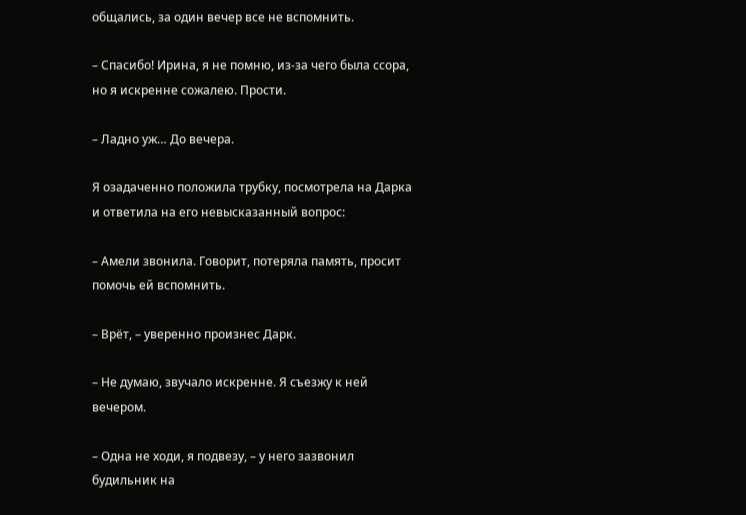общались, за один вечер все не вспомнить.

– Спасибо! Ирина, я не помню, из-за чего была ссора, но я искренне сожалею. Прости.

– Ладно уж… До вечера.

Я озадаченно положила трубку, посмотрела на Дарка и ответила на его невысказанный вопрос:

– Амели звонила. Говорит, потеряла память, просит помочь ей вспомнить.

– Врёт, – уверенно произнес Дарк.

– Не думаю, звучало искренне. Я съезжу к ней вечером.

– Одна не ходи, я подвезу, – у него зазвонил будильник на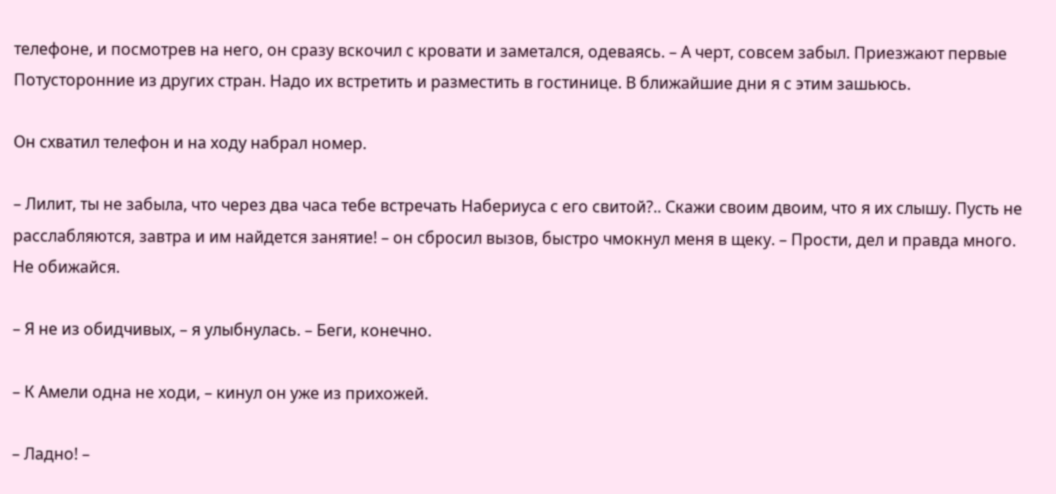телефоне, и посмотрев на него, он сразу вскочил с кровати и заметался, одеваясь. – А черт, совсем забыл. Приезжают первые Потусторонние из других стран. Надо их встретить и разместить в гостинице. В ближайшие дни я с этим зашьюсь.

Он схватил телефон и на ходу набрал номер.

– Лилит, ты не забыла, что через два часа тебе встречать Набериуса с его свитой?.. Скажи своим двоим, что я их слышу. Пусть не расслабляются, завтра и им найдется занятие! – он сбросил вызов, быстро чмокнул меня в щеку. – Прости, дел и правда много. Не обижайся.

– Я не из обидчивых, – я улыбнулась. – Беги, конечно.

– К Амели одна не ходи, – кинул он уже из прихожей.

– Ладно! –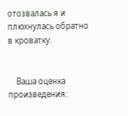отозвалась я и плюхнулась обратно в кроватку.


    Ваша оценка произведения: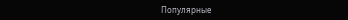Популярные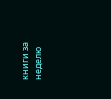книги за неделю